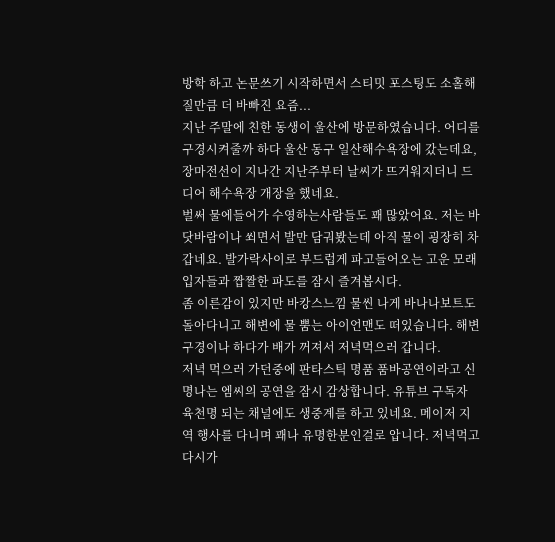방학 하고 논문쓰기 시작하면서 스티밋 포스팅도 소홀해질만큼 더 바빠진 요즘...
지난 주말에 친한 동생이 울산에 방문하였습니다. 어디를 구경시켜줄까 하다 울산 동구 일산해수욕장에 갔는데요, 장마전선이 지나간 지난주부터 날씨가 뜨거워지더니 드디어 해수욕장 개장을 했네요.
벌써 물에들어가 수영하는사람들도 꽤 많았어요. 저는 바닷바람이나 쐬면서 발만 담궈봤는데 아직 물이 굉장히 차갑네요. 발가락사이로 부드럽게 파고들어오는 고운 모래입자들과 짭짤한 파도를 잠시 즐겨봅시다.
좀 이른감이 있지만 바캉스느낌 물씬 나게 바나나보트도 돌아다니고 해변에 물 뿜는 아이언맨도 떠있습니다. 해변 구경이나 하다가 배가 꺼져서 저녁먹으러 갑니다.
저녁 먹으러 가던중에 판타스틱 명품 품바공연이라고 신명나는 엠씨의 공연을 잠시 감상합니다. 유튜브 구독자 육천명 되는 채널에도 생중계를 하고 있네요. 메이저 지역 행사를 다니며 꽤나 유명한분인걸로 압니다. 저녁먹고 다시가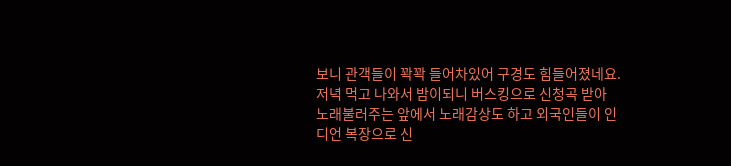보니 관객들이 꽉꽉 들어차있어 구경도 힘들어졌네요.
저녁 먹고 나와서 밤이되니 버스킹으로 신청곡 받아 노래불러주는 앞에서 노래감상도 하고 외국인들이 인디언 복장으로 신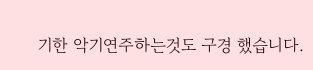기한 악기연주하는것도 구경 했습니다.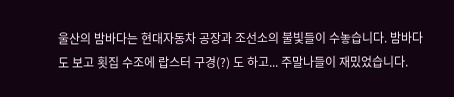울산의 밤바다는 현대자동차 공장과 조선소의 불빛들이 수놓습니다. 밤바다도 보고 횟집 수조에 랍스터 구경(?) 도 하고... 주말나들이 재밌었습니다.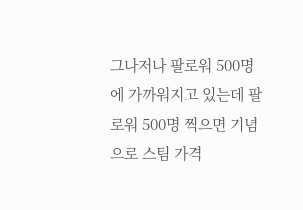그나저나 팔로워 500명에 가까워지고 있는데 팔로워 500명 찍으면 기념으로 스팀 가격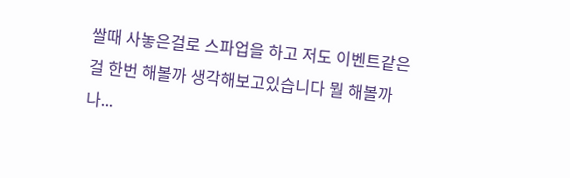쌀때 사놓은걸로 스파업을 하고 저도 이벤트같은걸 한번 해볼까 생각해보고있습니다 뭘 해볼까나...